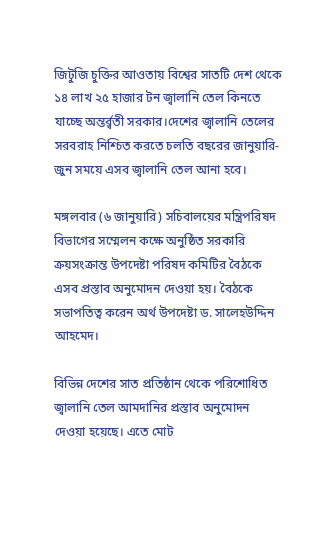জিটুজি চুক্তির আওতায় বিশ্বের সাতটি দেশ থেকে ১৪ লাখ ২৫ হাজার টন জ্বালানি তেল কিনতে যাচ্ছে অন্তর্র্বতী সরকার।দেশের জ্বালানি তেলের সরবরাহ নিশ্চিত করতে চলতি বছরের জানুয়ারি-জুন সময়ে এসব জ্বালানি তেল আনা হবে।

মঙ্গলবার (৬ জানুয়ারি) সচিবালয়ের মন্ত্রিপরিষদ বিভাগের সম্মেলন কক্ষে অনুষ্ঠিত সরকারি ক্রয়সংক্রান্ত উপদেষ্টা পরিষদ কমিটির বৈঠকে এসব প্রস্তাব অনুমোদন দেওয়া হয়। বৈঠকে সভাপতিত্ব করেন অর্থ উপদেষ্টা ড. সালেহউদ্দিন আহমেদ।

বিভিন্ন দেশের সাত প্রতিষ্ঠান থেকে পরিশোধিত জ্বালানি তেল আমদানির প্রস্তাব অনুমোদন দেওয়া হয়েছে। এতে মোট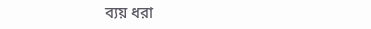ব্যয় ধরা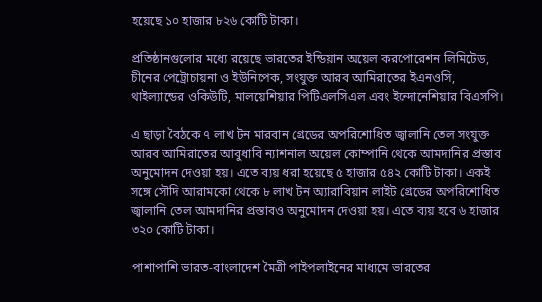হয়েছে ১০ হাজার ৮২৬ কোটি টাকা।

প্রতিষ্ঠানগুলোর মধ্যে রয়েছে ভারতের ইন্ডিয়ান অয়েল করপোরেশন লিমিটেড, চীনের পেট্রোচায়না ও ইউনিপেক, সংযুক্ত আরব আমিরাতের ইএনওসি, থাইল্যান্ডের ওকিউটি, মালয়েশিয়ার পিটিএলসিএল এবং ইন্দোনেশিয়ার বিএসপি।

এ ছাড়া বৈঠকে ৭ লাখ টন মারবান গ্রেডের অপরিশোধিত জ্বালানি তেল সংযুক্ত আরব আমিরাতের আবুধাবি ন্যাশনাল অয়েল কোম্পানি থেকে আমদানির প্রস্তাব অনুমোদন দেওয়া হয়। এতে ব্যয় ধরা হয়েছে ৫ হাজার ৫৪২ কোটি টাকা। একই সঙ্গে সৌদি আরামকো থেকে ৮ লাখ টন অ্যারাবিয়ান লাইট গ্রেডের অপরিশোধিত জ্বালানি তেল আমদানির প্রস্তাবও অনুমোদন দেওয়া হয়। এতে ব্যয় হবে ৬ হাজার ৩২০ কোটি টাকা।

পাশাপাশি ভারত-বাংলাদেশ মৈত্রী পাইপলাইনের মাধ্যমে ভারতের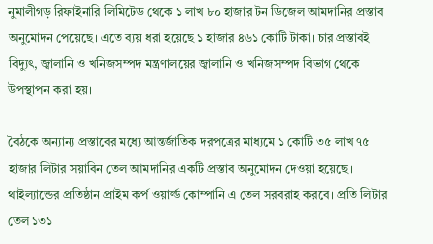নুমালীগড় রিফাইনারি লিমিটেড থেকে ১ লাখ ৮০ হাজার টন ডিজেল আমদানির প্রস্তাব অনুমোদন পেয়েছে। এতে ব্যয় ধরা হয়েছে ১ হাজার ৪৬১ কোটি টাকা। চার প্রস্তাবই বিদ্যুৎ, জ্বালানি ও খনিজসম্পদ মন্ত্রণালয়ের জ্বালানি ও খনিজসম্পদ বিভাগ থেকে উপস্থাপন করা হয়।

বৈঠকে অন্যান্য প্রস্তাবের মধ্যে আন্তর্জাতিক দরপত্রের মাধ্যমে ১ কোটি ৩৫ লাখ ৭৫ হাজার লিটার সয়াবিন তেল আমদানির একটি প্রস্তাব অনুমোদন দেওয়া হয়েছে। থাইল্যান্ডের প্রতিষ্ঠান প্রাইম কর্প ওয়ার্ল্ড কোম্পানি এ তেল সরবরাহ করবে। প্রতি লিটার তেল ১৩১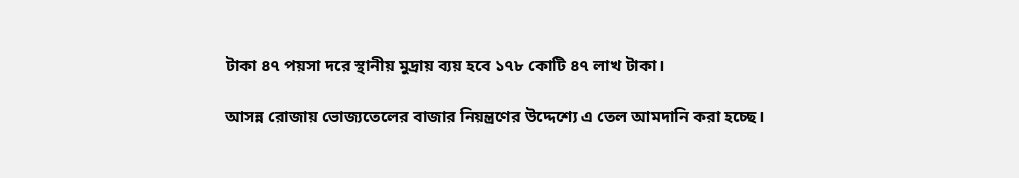টাকা ৪৭ পয়সা দরে স্থানীয় মুদ্রায় ব্যয় হবে ১৭৮ কোটি ৪৭ লাখ টাকা।

আসন্ন রোজায় ভোজ্যতেলের বাজার নিয়ন্ত্রণের উদ্দেশ্যে এ তেল আমদানি করা হচ্ছে।